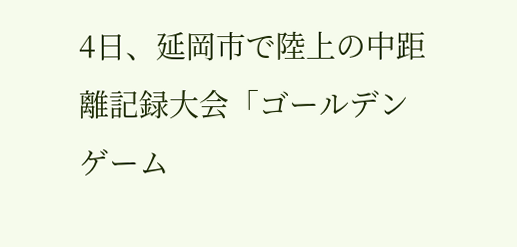4日、延岡市で陸上の中距離記録大会「ゴールデンゲーム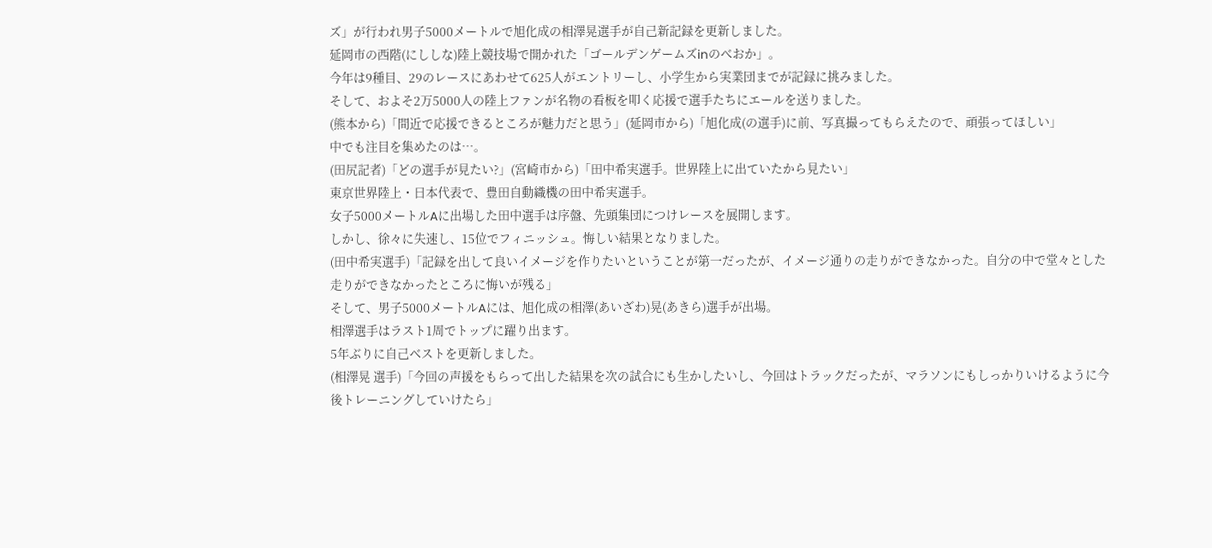ズ」が行われ男子5000メートルで旭化成の相澤晃選手が自己新記録を更新しました。
延岡市の西階(にししな)陸上競技場で開かれた「ゴールデンゲームズinのべおか」。
今年は9種目、29のレースにあわせて625人がエントリーし、小学生から実業団までが記録に挑みました。
そして、およそ2万5000人の陸上ファンが名物の看板を叩く応援で選手たちにエールを送りました。
(熊本から)「間近で応援できるところが魅力だと思う」(延岡市から)「旭化成(の選手)に前、写真撮ってもらえたので、頑張ってほしい」
中でも注目を集めたのは…。
(田尻記者)「どの選手が見たい?」(宮崎市から)「田中希実選手。世界陸上に出ていたから見たい」
東京世界陸上・日本代表で、豊田自動織機の田中希実選手。
女子5000メートルAに出場した田中選手は序盤、先頭集団につけレースを展開します。
しかし、徐々に失速し、15位でフィニッシュ。悔しい結果となりました。
(田中希実選手)「記録を出して良いイメージを作りたいということが第一だったが、イメージ通りの走りができなかった。自分の中で堂々とした走りができなかったところに悔いが残る」
そして、男子5000メートルAには、旭化成の相澤(あいざわ)晃(あきら)選手が出場。
相澤選手はラスト1周でトップに躍り出ます。
5年ぶりに自己ベストを更新しました。
(相澤晃 選手)「今回の声援をもらって出した結果を次の試合にも生かしたいし、今回はトラックだったが、マラソンにもしっかりいけるように今後トレーニングしていけたら」